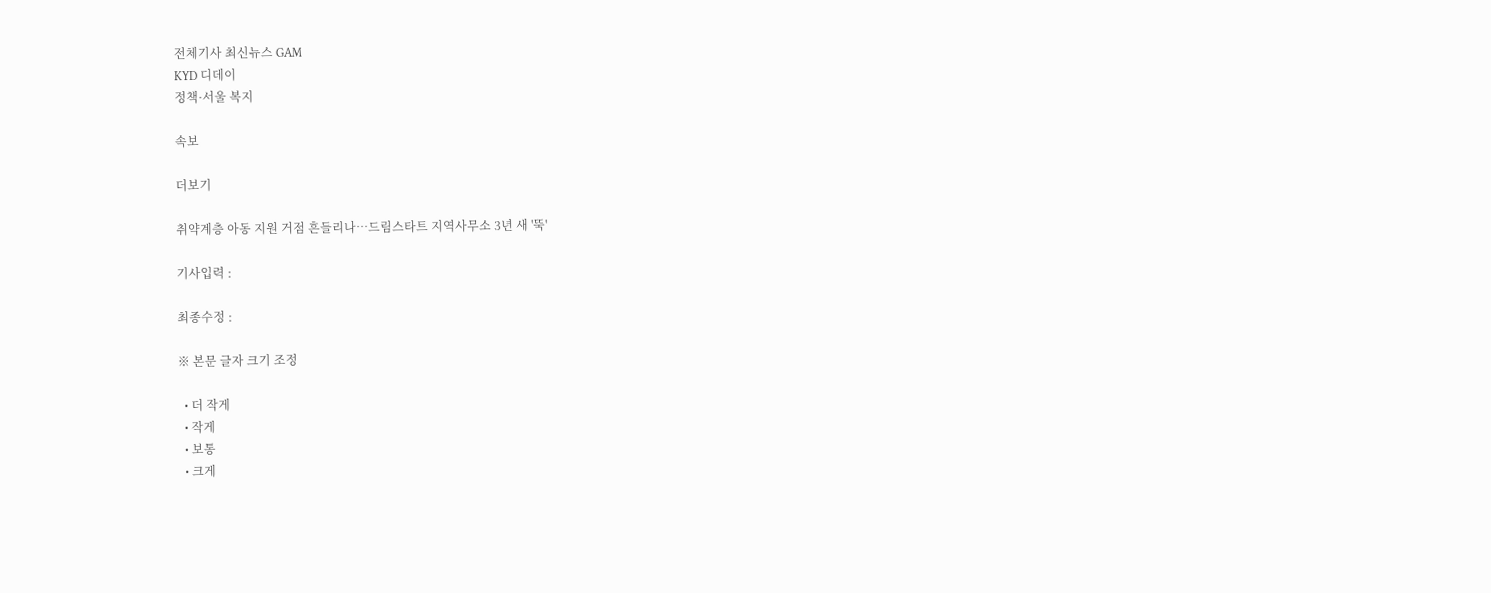전체기사 최신뉴스 GAM
KYD 디데이
정책·서울 복지

속보

더보기

취약계층 아동 지원 거점 흔들리나…드림스타트 지역사무소 3년 새 '뚝'

기사입력 :

최종수정 :

※ 본문 글자 크기 조정

  • 더 작게
  • 작게
  • 보통
  • 크게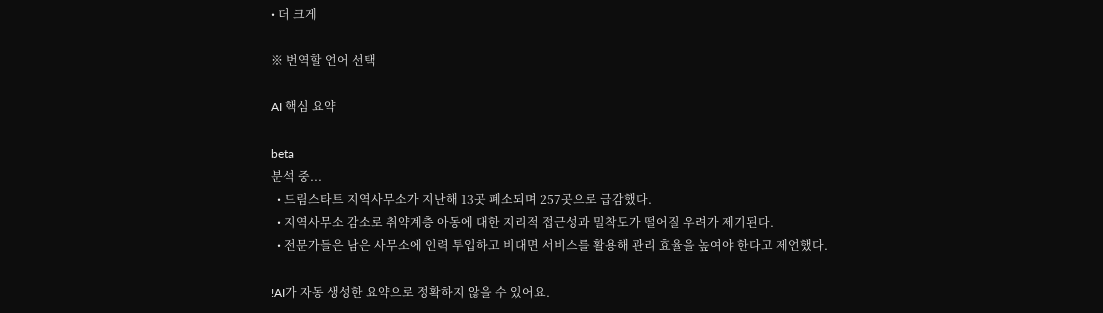• 더 크게

※ 번역할 언어 선택

AI 핵심 요약

beta
분석 중...
  • 드림스타트 지역사무소가 지난해 13곳 폐소되며 257곳으로 급감했다.
  • 지역사무소 감소로 취약계층 아동에 대한 지리적 접근성과 밀착도가 떨어질 우려가 제기된다.
  • 전문가들은 남은 사무소에 인력 투입하고 비대면 서비스를 활용해 관리 효율을 높여야 한다고 제언했다.

!AI가 자동 생성한 요약으로 정확하지 않을 수 있어요.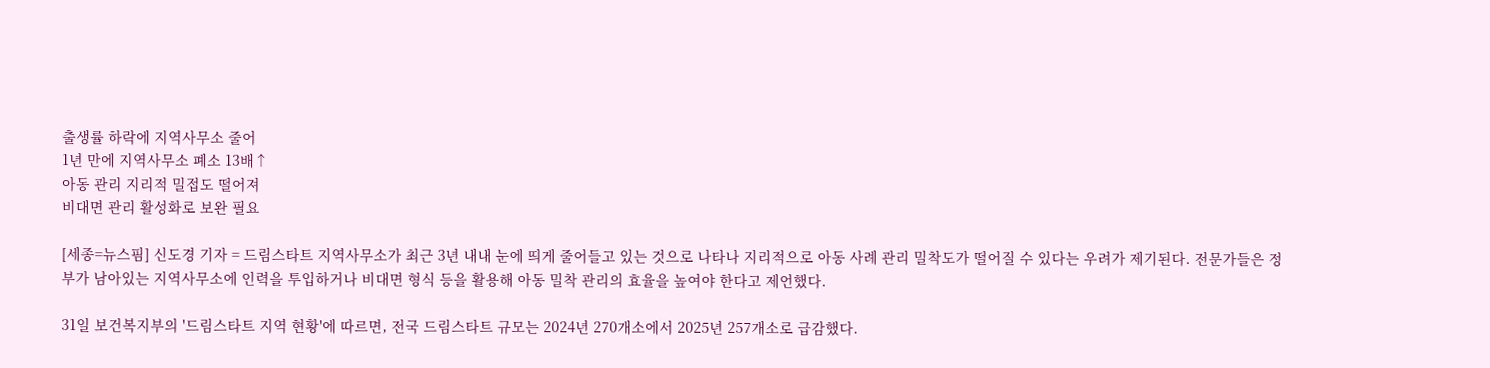출생률 하락에 지역사무소 줄어
1년 만에 지역사무소 폐소 13배↑
아동 관리 지리적 밀접도 떨어져
비대면 관리 활성화로 보완 필요

[세종=뉴스핌] 신도경 기자 = 드림스타트 지역사무소가 최근 3년 내내 눈에 띄게 줄어들고 있는 것으로 나타나 지리적으로 아동 사례 관리 밀착도가 떨어질 수 있다는 우려가 제기된다. 전문가들은 정부가 남아있는 지역사무소에 인력을 투입하거나 비대면 형식 등을 활용해 아동 밀착 관리의 효율을 높여야 한다고 제언했다.

31일 보건복지부의 '드림스타트 지역 현황'에 따르면, 전국 드림스타트 규모는 2024년 270개소에서 2025년 257개소로 급감했다.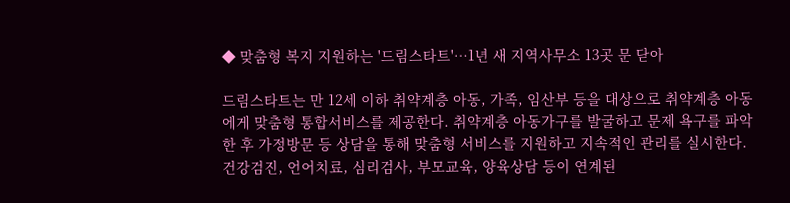◆ 맞춤형 복지 지원하는 '드림스타트'…1년 새 지역사무소 13곳 문 닫아

드림스타트는 만 12세 이하 취약계층 아동, 가족, 임산부 등을 대상으로 취약계층 아동에게 맞춤형 통합서비스를 제공한다. 취약계층 아동가구를 발굴하고 문제 욕구를 파악한 후 가정방문 등 상담을 통해 맞춤형 서비스를 지원하고 지속적인 관리를 실시한다. 건강검진, 언어치료, 심리검사, 부모교육, 양육상담 등이 연계된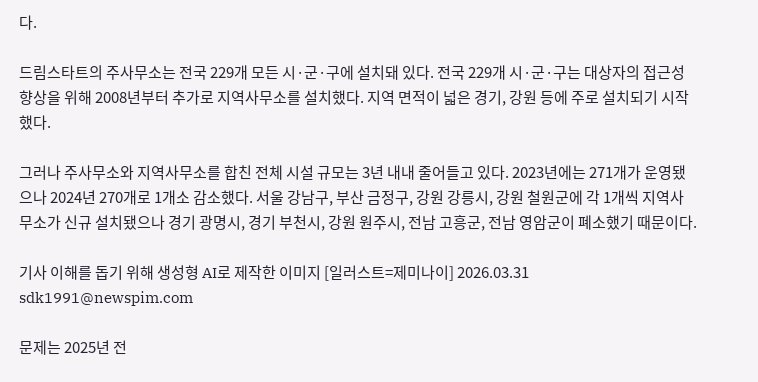다.

드림스타트의 주사무소는 전국 229개 모든 시·군·구에 설치돼 있다. 전국 229개 시·군·구는 대상자의 접근성 향상을 위해 2008년부터 추가로 지역사무소를 설치했다. 지역 면적이 넓은 경기, 강원 등에 주로 설치되기 시작했다.

그러나 주사무소와 지역사무소를 합친 전체 시설 규모는 3년 내내 줄어들고 있다. 2023년에는 271개가 운영됐으나 2024년 270개로 1개소 감소했다. 서울 강남구, 부산 금정구, 강원 강릉시, 강원 철원군에 각 1개씩 지역사무소가 신규 설치됐으나 경기 광명시, 경기 부천시, 강원 원주시, 전남 고흥군, 전남 영암군이 폐소했기 때문이다.

기사 이해를 돕기 위해 생성형 AI로 제작한 이미지 [일러스트=제미나이] 2026.03.31 sdk1991@newspim.com

문제는 2025년 전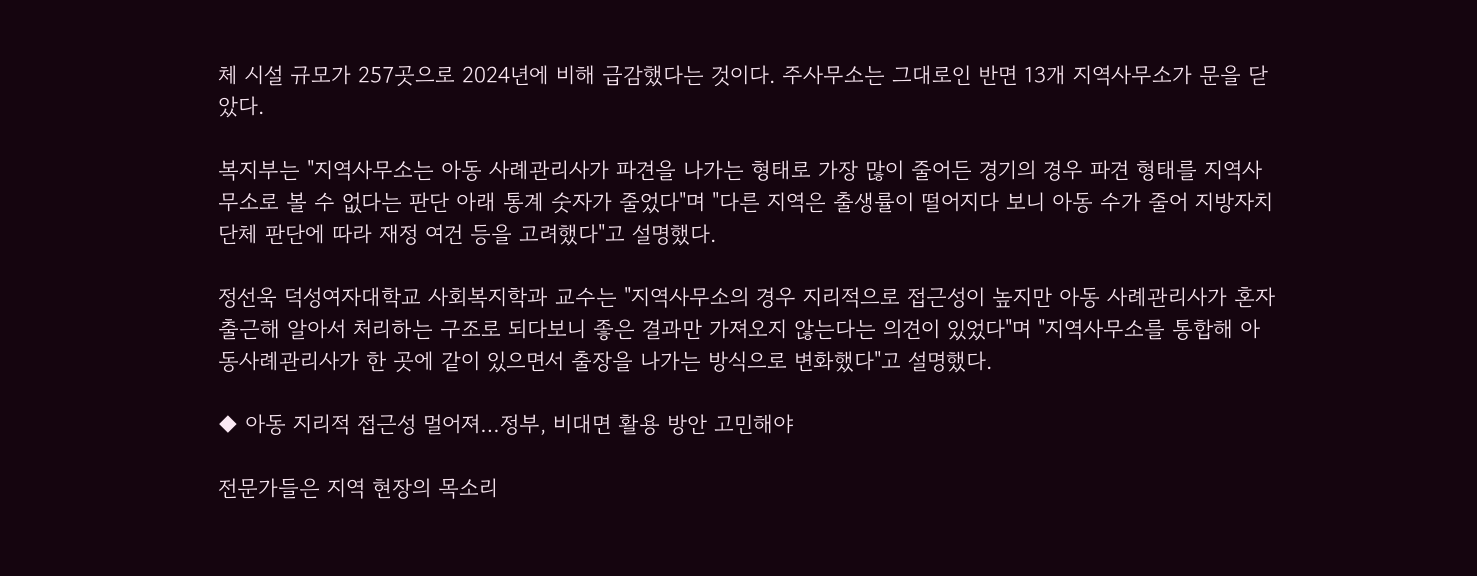체 시설 규모가 257곳으로 2024년에 비해 급감했다는 것이다. 주사무소는 그대로인 반면 13개 지역사무소가 문을 닫았다.

복지부는 "지역사무소는 아동 사례관리사가 파견을 나가는 형태로 가장 많이 줄어든 경기의 경우 파견 형태를 지역사무소로 볼 수 없다는 판단 아래 통계 숫자가 줄었다"며 "다른 지역은 출생률이 떨어지다 보니 아동 수가 줄어 지방자치단체 판단에 따라 재정 여건 등을 고려했다"고 설명했다.

정선욱 덕성여자대학교 사회복지학과 교수는 "지역사무소의 경우 지리적으로 접근성이 높지만 아동 사례관리사가 혼자 출근해 알아서 처리하는 구조로 되다보니 좋은 결과만 가져오지 않는다는 의견이 있었다"며 "지역사무소를 통합해 아동사례관리사가 한 곳에 같이 있으면서 출장을 나가는 방식으로 변화했다"고 설명했다.

◆ 아동 지리적 접근성 멀어져…정부, 비대면 활용 방안 고민해야

전문가들은 지역 현장의 목소리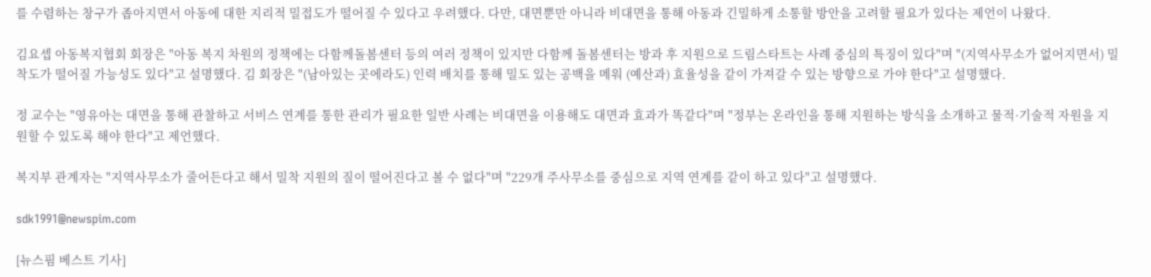를 수렴하는 창구가 좁아지면서 아동에 대한 지리적 밀접도가 떨어질 수 있다고 우려했다. 다만, 대면뿐만 아니라 비대면을 통해 아동과 긴밀하게 소통할 방안을 고려할 필요가 있다는 제언이 나왔다.

김요셉 아동복지협회 회장은 "아동 복지 차원의 정책에는 다함께돌봄센터 등의 여러 정책이 있지만 다함께 돌봄센터는 방과 후 지원으로 드림스타트는 사례 중심의 특징이 있다"며 "(지역사무소가 없어지면서) 밀착도가 떨어질 가능성도 있다"고 설명했다. 김 회장은 "(남아있는 곳에라도) 인력 배치를 통해 밀도 있는 공백을 메워 (예산과) 효율성을 같이 가져갈 수 있는 방향으로 가야 한다"고 설명했다.

정 교수는 "영유아는 대면을 통해 관찰하고 서비스 연계를 통한 관리가 필요한 일반 사례는 비대면을 이용해도 대면과 효과가 똑같다"며 "정부는 온라인을 통해 지원하는 방식을 소개하고 물적·기술적 자원을 지원할 수 있도록 해야 한다"고 제언했다.

복지부 관계자는 "지역사무소가 줄어든다고 해서 밀착 지원의 질이 떨어진다고 볼 수 없다"며 "229개 주사무소를 중심으로 지역 연계를 같이 하고 있다"고 설명했다.

sdk1991@newspim.com

[뉴스핌 베스트 기사]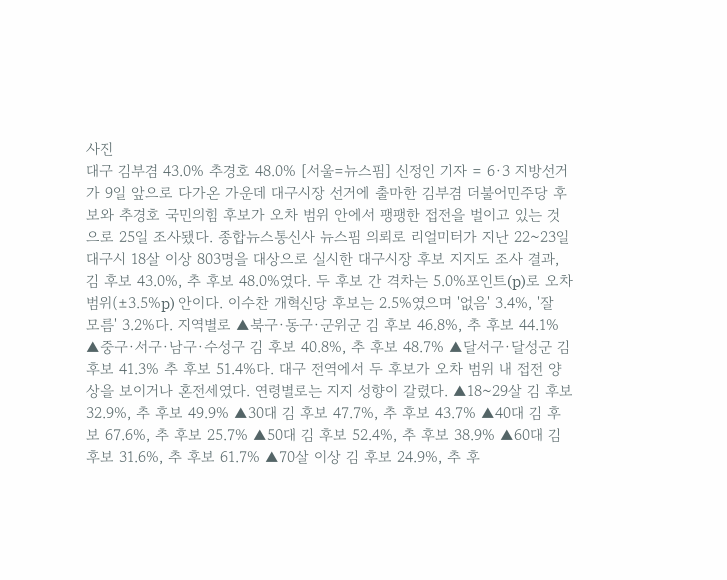사진
대구 김부겸 43.0% 추경호 48.0% [서울=뉴스핌] 신정인 기자 = 6·3 지방선거가 9일 앞으로 다가온 가운데 대구시장 선거에 출마한 김부겸 더불어민주당 후보와 추경호 국민의힘 후보가 오차 범위 안에서 팽팽한 접전을 벌이고 있는 것으로 25일 조사됐다. 종합뉴스통신사 뉴스핌 의뢰로 리얼미터가 지난 22~23일 대구시 18살 이상 803명을 대상으로 실시한 대구시장 후보 지지도 조사 결과, 김 후보 43.0%, 추 후보 48.0%였다. 두 후보 간 격차는 5.0%포인트(p)로 오차 범위(±3.5%p) 안이다. 이수찬 개혁신당 후보는 2.5%였으며 '없음' 3.4%, '잘 모름' 3.2%다. 지역별로 ▲북구·동구·군위군 김 후보 46.8%, 추 후보 44.1% ▲중구·서구·남구·수성구 김 후보 40.8%, 추 후보 48.7% ▲달서구·달성군 김 후보 41.3% 추 후보 51.4%다. 대구 전역에서 두 후보가 오차 범위 내 접전 양상을 보이거나 혼전세였다. 연령별로는 지지 성향이 갈렸다. ▲18~29살 김 후보 32.9%, 추 후보 49.9% ▲30대 김 후보 47.7%, 추 후보 43.7% ▲40대 김 후보 67.6%, 추 후보 25.7% ▲50대 김 후보 52.4%, 추 후보 38.9% ▲60대 김 후보 31.6%, 추 후보 61.7% ▲70살 이상 김 후보 24.9%, 추 후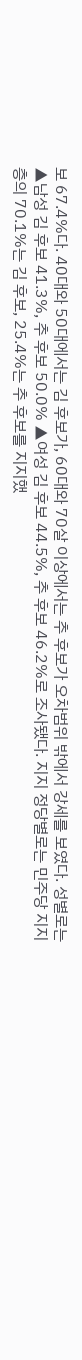보 67.4%다. 40대와 50대에서는 김 후보가, 60대와 70살 이상에서는 추 후보가 오차범위 밖에서 강세를 보였다. 성별로는 ▲남성 김 후보 41.3%, 추 후보 50.0% ▲여성 김 후보 44.5%, 추 후보 46.2%로 조사됐다. 지지 정당별로는 민주당 지지층의 70.1%는 김 후보, 25.4%는 추 후보를 지지했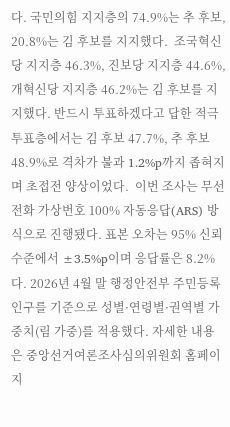다. 국민의힘 지지층의 74.9%는 추 후보, 20.8%는 김 후보를 지지했다.  조국혁신당 지지층 46.3%, 진보당 지지층 44.6%, 개혁신당 지지층 46.2%는 김 후보를 지지했다. 반드시 투표하겠다고 답한 적극 투표층에서는 김 후보 47.7%, 추 후보 48.9%로 격차가 불과 1.2%p까지 좁혀지며 초접전 양상이었다.  이번 조사는 무선전화 가상번호 100% 자동응답(ARS) 방식으로 진행됐다. 표본 오차는 95% 신뢰 수준에서 ±3.5%p이며 응답률은 8.2%다. 2026년 4월 말 행정안전부 주민등록 인구를 기준으로 성별·연령별·권역별 가중치(림 가중)를 적용했다. 자세한 내용은 중앙선거여론조사심의위원회 홈페이지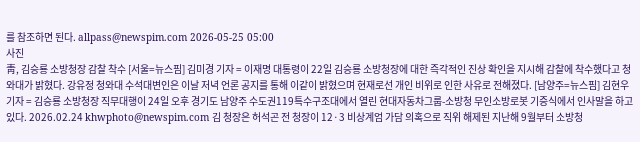를 참조하면 된다. allpass@newspim.com 2026-05-25 05:00
사진
靑, 김승룡 소방청장 감찰 착수 [서울=뉴스핌] 김미경 기자 = 이재명 대통령이 22일 김승룡 소방청장에 대한 즉각적인 진상 확인을 지시해 감찰에 착수했다고 청와대가 밝혔다. 강유정 청와대 수석대변인은 이날 저녁 언론 공지를 통해 이같이 밝혔으며 현재로선 개인 비위로 인한 사유로 전해졌다. [남양주=뉴스핌] 김현우 기자 = 김승룡 소방청장 직무대행이 24일 오후 경기도 남양주 수도권119특수구조대에서 열린 현대자동차그룹-소방청 무인소방로봇 기증식에서 인사말을 하고 있다. 2026.02.24 khwphoto@newspim.com 김 청장은 허석곤 전 청장이 12·3 비상계엄 가담 의혹으로 직위 해제된 지난해 9월부터 소방청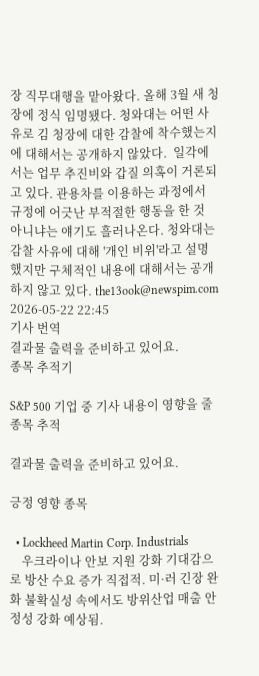장 직무대행을 맡아왔다. 올해 3월 새 청장에 정식 임명됐다. 청와대는 어떤 사유로 김 청장에 대한 감찰에 착수했는지에 대해서는 공개하지 않았다.  일각에서는 업무 추진비와 갑질 의혹이 거론되고 있다. 관용차를 이용하는 과정에서 규정에 어긋난 부적절한 행동을 한 것 아니냐는 얘기도 흘러나온다. 청와대는 감찰 사유에 대해 '개인 비위'라고 설명했지만 구체적인 내용에 대해서는 공개하지 않고 있다. the13ook@newspim.com 2026-05-22 22:45
기사 번역
결과물 출력을 준비하고 있어요.
종목 추적기

S&P 500 기업 중 기사 내용이 영향을 줄 종목 추적

결과물 출력을 준비하고 있어요.

긍정 영향 종목

  • Lockheed Martin Corp. Industrials
    우크라이나 안보 지원 강화 기대감으로 방산 수요 증가 직접적. 미·러 긴장 완화 불확실성 속에서도 방위산업 매출 안정성 강화 예상됨.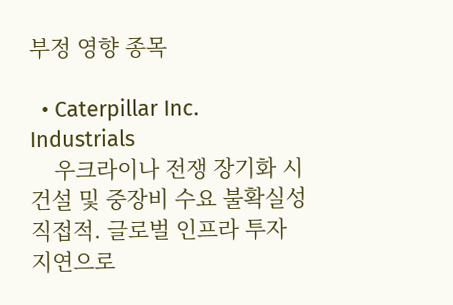부정 영향 종목

  • Caterpillar Inc. Industrials
    우크라이나 전쟁 장기화 시 건설 및 중장비 수요 불확실성 직접적. 글로벌 인프라 투자 지연으로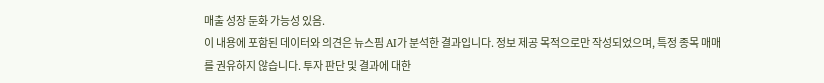매출 성장 둔화 가능성 있음.
이 내용에 포함된 데이터와 의견은 뉴스핌 AI가 분석한 결과입니다. 정보 제공 목적으로만 작성되었으며, 특정 종목 매매를 권유하지 않습니다. 투자 판단 및 결과에 대한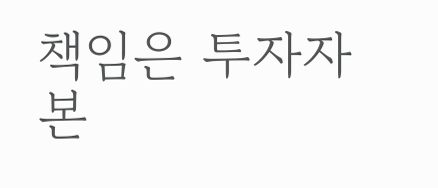책임은 투자자 본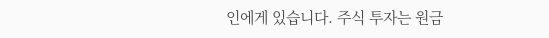인에게 있습니다. 주식 투자는 원금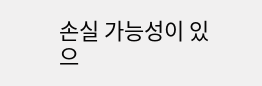손실 가능성이 있으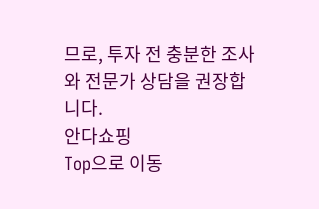므로, 투자 전 충분한 조사와 전문가 상담을 권장합니다.
안다쇼핑
Top으로 이동